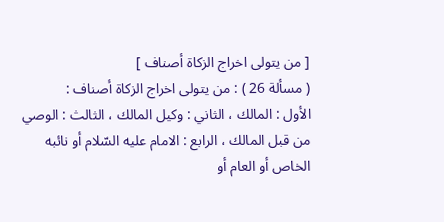[ من يتولى اخراج الزكاة أصناف ]
( مسألة 26 ) : من يتولى اخراج الزكاة أصناف :
الأول : المالك ، الثاني : وكيل المالك ، الثالث : الوصي من قبل المالك ، الرابع : الامام عليه السّلام أو نائبه الخاص أو العام أو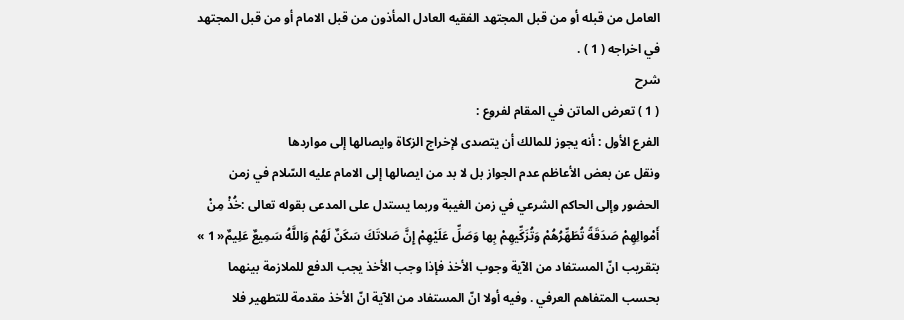العامل من قبله أو من قبل المجتهد الفقيه العادل المأذون من قبل الامام أو من قبل المجتهد في اخراجه ( 1 ) .
شرح
( 1 ) تعرض الماتن في المقام لفروع :
الفرع الأول : أنه يجوز للمالك أن يتصدى لإخراج الزكاة وايصالها إلى مواردها
ونقل عن بعض الأعاظم عدم الجواز بل لا بد من ايصالها إلى الامام عليه السّلام في زمن الحضور وإلى الحاكم الشرعي في زمن الغيبة وربما يستدل على المدعى بقوله تعالى :خُذْ مِنْ أَمْوالِهِمْ صَدَقَةً تُطَهِّرُهُمْ وَتُزَكِّيهِمْ بِها وَصَلِّ عَلَيْهِمْ إِنَّ صَلاتَكَ سَكَنٌ لَهُمْ وَاللَّهُ سَمِيعٌ عَلِيمٌ« 1 » بتقريب انّ المستفاد من الآية وجوب الأخذ فإذا وجب الأخذ يجب الدفع للملازمة بينهما بحسب المتفاهم العرفي . وفيه أولا انّ المستفاد من الآية انّ الأخذ مقدمة للتطهير فلا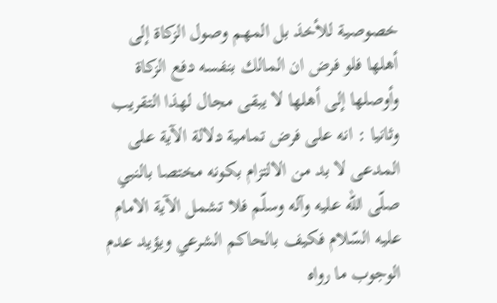خصوصية للأخذ بل المهم وصول الزكاة إلى أهلها فلو فرض ان المالك بنفسه دفع الزكاة وأوصلها إلى أهلها لا يبقى مجال لهذا التقريب وثانيا : انه على فرض تمامية دلالة الآية على المدعى لا بد من الالتزام بكونه مختصا بالنبي صلّى اللّه عليه وآله وسلّم فلا تشمل الآية الامام عليه السّلام فكيف بالحاكم الشرعي ويؤيد عدم الوجوب ما رواه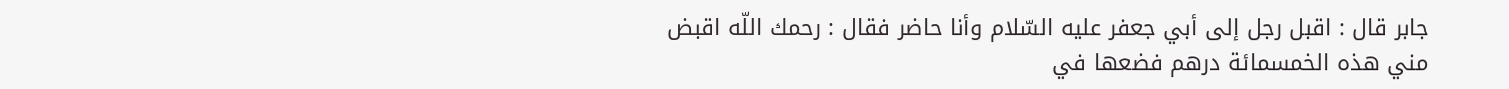جابر قال : اقبل رجل إلى أبي جعفر عليه السّلام وأنا حاضر فقال : رحمك اللّه اقبض مني هذه الخمسمائة درهم فضعها في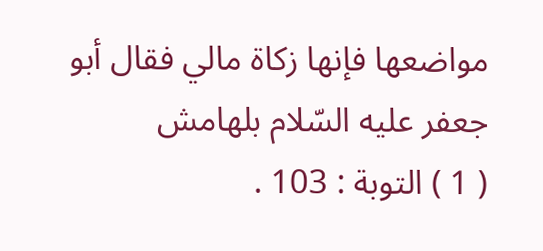مواضعها فإنها زكاة مالي فقال أبو جعفر عليه السّلام بلهامش
( 1 ) التوبة : 103 .